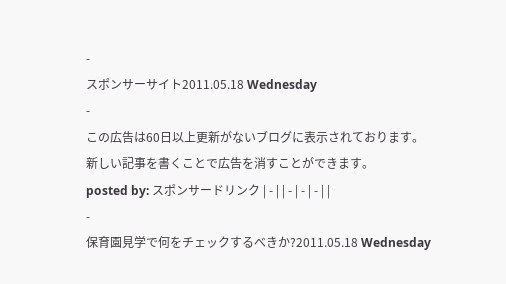-
スポンサーサイト2011.05.18 Wednesday
-
この広告は60日以上更新がないブログに表示されております。
新しい記事を書くことで広告を消すことができます。
posted by: スポンサードリンク | - | | - | - | - | |
-
保育園見学で何をチェックするべきか?2011.05.18 Wednesday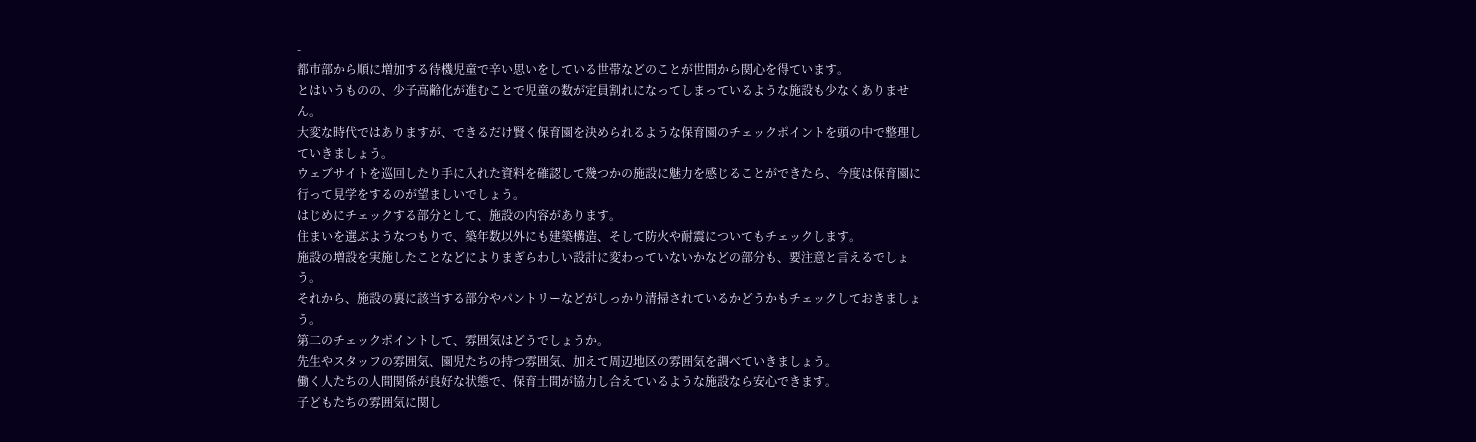-
都市部から順に増加する待機児童で辛い思いをしている世帯などのことが世間から関心を得ています。
とはいうものの、少子高齢化が進むことで児童の数が定員割れになってしまっているような施設も少なくありません。
大変な時代ではありますが、できるだけ賢く保育園を決められるような保育園のチェックポイントを頭の中で整理していきましょう。
ウェブサイトを巡回したり手に入れた資料を確認して幾つかの施設に魅力を感じることができたら、今度は保育園に行って見学をするのが望ましいでしょう。
はじめにチェックする部分として、施設の内容があります。
住まいを選ぶようなつもりで、築年数以外にも建築構造、そして防火や耐震についてもチェックします。
施設の増設を実施したことなどによりまぎらわしい設計に変わっていないかなどの部分も、要注意と言えるでしょう。
それから、施設の裏に該当する部分やパントリーなどがしっかり清掃されているかどうかもチェックしておきましょう。
第二のチェックポイントして、雰囲気はどうでしょうか。
先生やスタッフの雰囲気、園児たちの持つ雰囲気、加えて周辺地区の雰囲気を調べていきましょう。
働く人たちの人間関係が良好な状態で、保育士間が協力し合えているような施設なら安心できます。
子どもたちの雰囲気に関し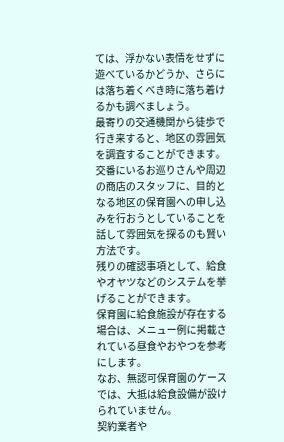ては、浮かない表情をせずに遊べているかどうか、さらには落ち着くべき時に落ち着けるかも調べましょう。
最寄りの交通機関から徒歩で行き来すると、地区の雰囲気を調査することができます。
交番にいるお巡りさんや周辺の商店のスタッフに、目的となる地区の保育園への申し込みを行おうとしていることを話して雰囲気を探るのも賢い方法です。
残りの確認事項として、給食やオヤツなどのシステムを挙げることができます。
保育園に給食施設が存在する場合は、メニュー例に掲載されている昼食やおやつを参考にします。
なお、無認可保育園のケースでは、大抵は給食設備が設けられていません。
契約業者や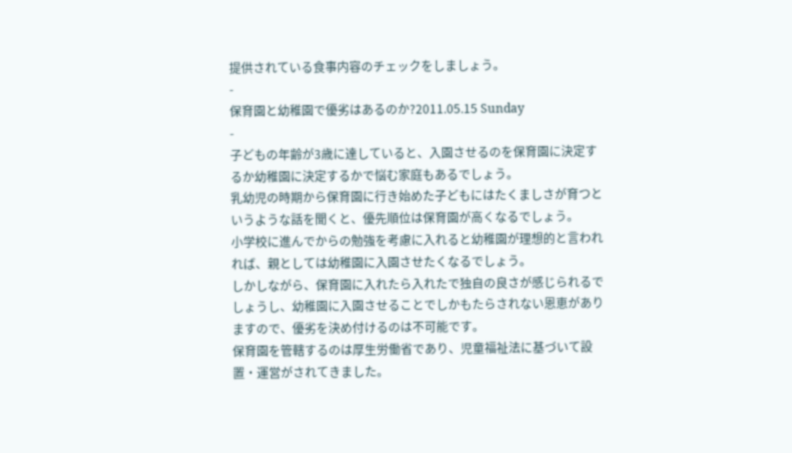提供されている食事内容のチェックをしましょう。
-
保育園と幼稚園で優劣はあるのか?2011.05.15 Sunday
-
子どもの年齢が3歳に達していると、入園させるのを保育園に決定するか幼稚園に決定するかで悩む家庭もあるでしょう。
乳幼児の時期から保育園に行き始めた子どもにはたくましさが育つというような話を聞くと、優先順位は保育園が高くなるでしょう。
小学校に進んでからの勉強を考慮に入れると幼稚園が理想的と言われれば、親としては幼稚園に入園させたくなるでしょう。
しかしながら、保育園に入れたら入れたで独自の良さが感じられるでしょうし、幼稚園に入園させることでしかもたらされない恩恵がありますので、優劣を決め付けるのは不可能です。
保育園を管轄するのは厚生労働省であり、児童福祉法に基づいて設置・運営がされてきました。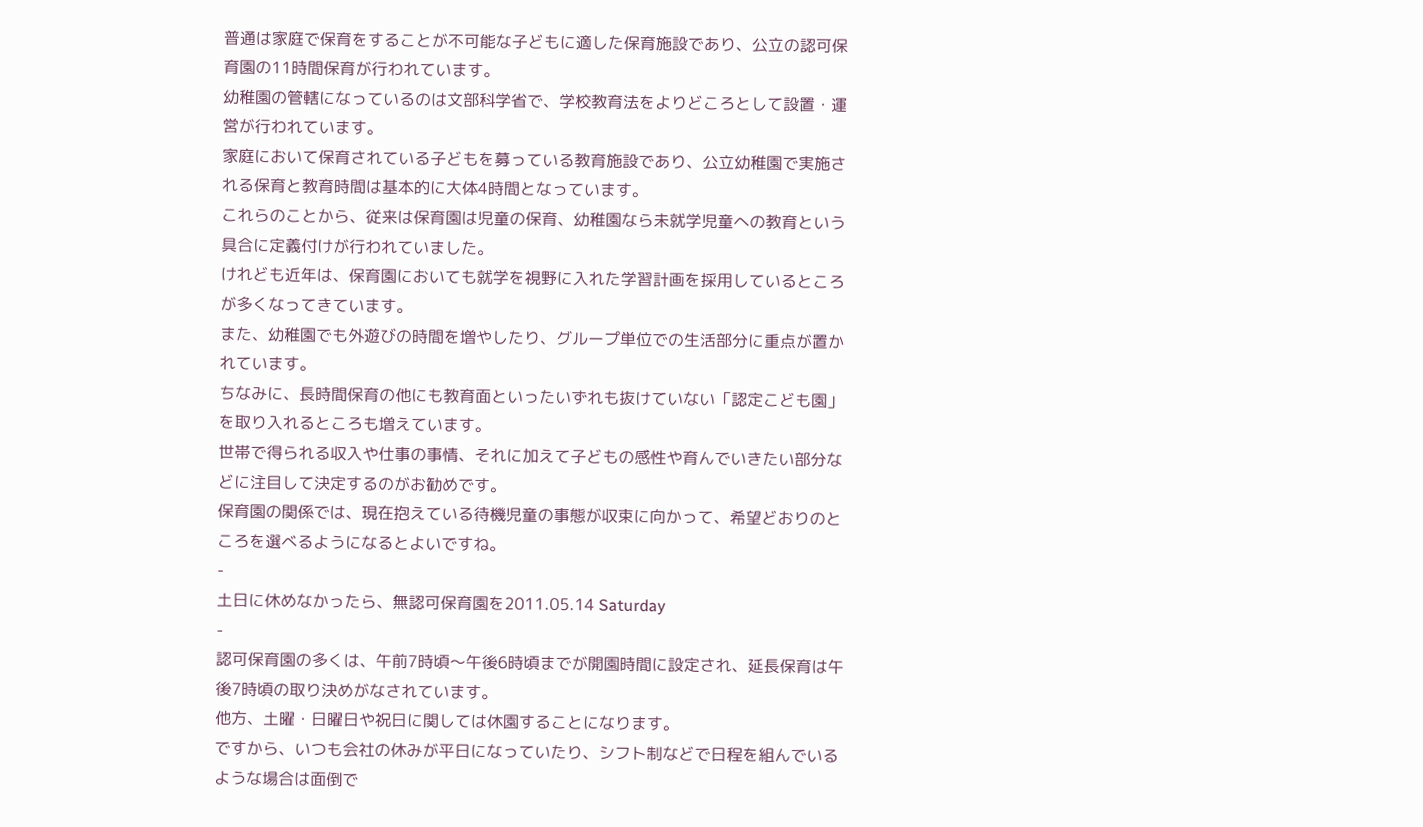普通は家庭で保育をすることが不可能な子どもに適した保育施設であり、公立の認可保育園の11時間保育が行われています。
幼稚園の管轄になっているのは文部科学省で、学校教育法をよりどころとして設置・運営が行われています。
家庭において保育されている子どもを募っている教育施設であり、公立幼稚園で実施される保育と教育時間は基本的に大体4時間となっています。
これらのことから、従来は保育園は児童の保育、幼稚園なら未就学児童への教育という具合に定義付けが行われていました。
けれども近年は、保育園においても就学を視野に入れた学習計画を採用しているところが多くなってきています。
また、幼稚園でも外遊びの時間を増やしたり、グループ単位での生活部分に重点が置かれています。
ちなみに、長時間保育の他にも教育面といったいずれも抜けていない「認定こども園」を取り入れるところも増えています。
世帯で得られる収入や仕事の事情、それに加えて子どもの感性や育んでいきたい部分などに注目して決定するのがお勧めです。
保育園の関係では、現在抱えている待機児童の事態が収束に向かって、希望どおりのところを選べるようになるとよいですね。
-
土日に休めなかったら、無認可保育園を2011.05.14 Saturday
-
認可保育園の多くは、午前7時頃〜午後6時頃までが開園時間に設定され、延長保育は午後7時頃の取り決めがなされています。
他方、土曜・日曜日や祝日に関しては休園することになります。
ですから、いつも会社の休みが平日になっていたり、シフト制などで日程を組んでいるような場合は面倒で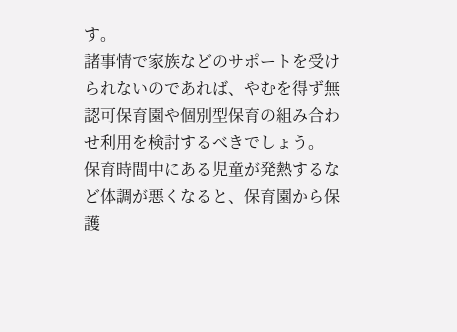す。
諸事情で家族などのサポートを受けられないのであれば、やむを得ず無認可保育園や個別型保育の組み合わせ利用を検討するべきでしょう。
保育時間中にある児童が発熱するなど体調が悪くなると、保育園から保護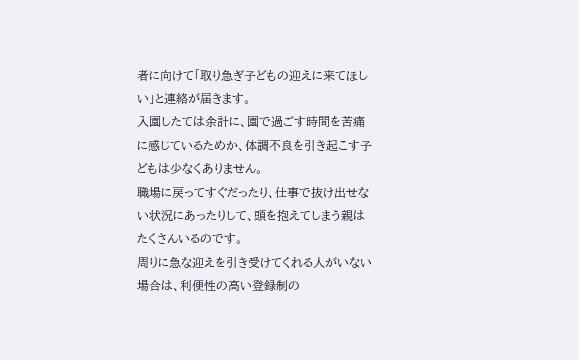者に向けて「取り急ぎ子どもの迎えに来てほしい」と連絡が届きます。
入園したては余計に、園で過ごす時間を苦痛に感じているためか、体調不良を引き起こす子どもは少なくありません。
職場に戻ってすぐだったり、仕事で抜け出せない状況にあったりして、頭を抱えてしまう親はたくさんいるのです。
周りに急な迎えを引き受けてくれる人がいない場合は、利便性の高い登録制の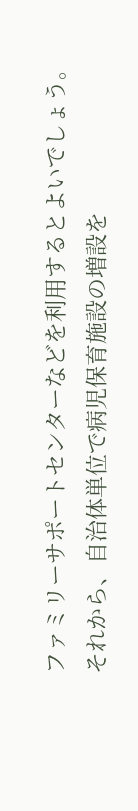ファミリーサポートセンターなどを利用するとよいでしょう。
それから、自治体単位で病児保育施設の増設を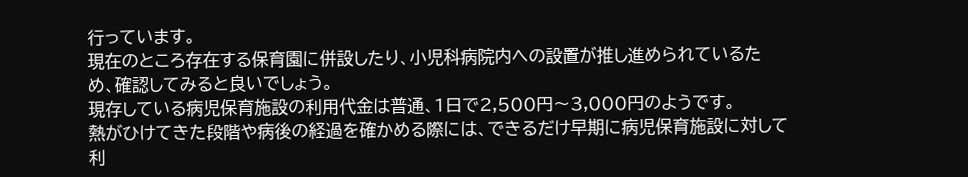行っています。
現在のところ存在する保育園に併設したり、小児科病院内への設置が推し進められているため、確認してみると良いでしょう。
現存している病児保育施設の利用代金は普通、1日で2,500円〜3,000円のようです。
熱がひけてきた段階や病後の経過を確かめる際には、できるだけ早期に病児保育施設に対して利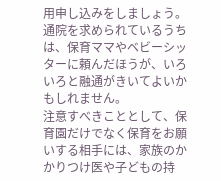用申し込みをしましょう。
通院を求められているうちは、保育ママやベビーシッターに頼んだほうが、いろいろと融通がきいてよいかもしれません。
注意すべきこととして、保育園だけでなく保育をお願いする相手には、家族のかかりつけ医や子どもの持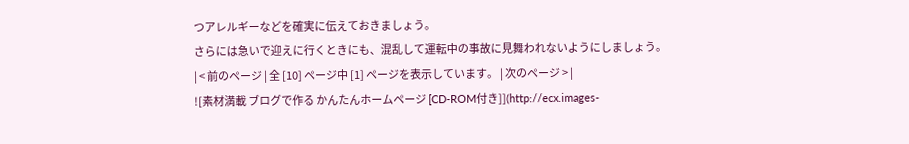つアレルギーなどを確実に伝えておきましょう。
さらには急いで迎えに行くときにも、混乱して運転中の事故に見舞われないようにしましょう。
| < 前のページ | 全 [10] ページ中 [1] ページを表示しています。 | 次のページ > |
![素材満載 ブログで作る かんたんホームページ [CD-ROM付き]](http://ecx.images-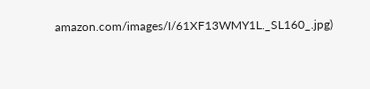amazon.com/images/I/61XF13WMY1L._SL160_.jpg)